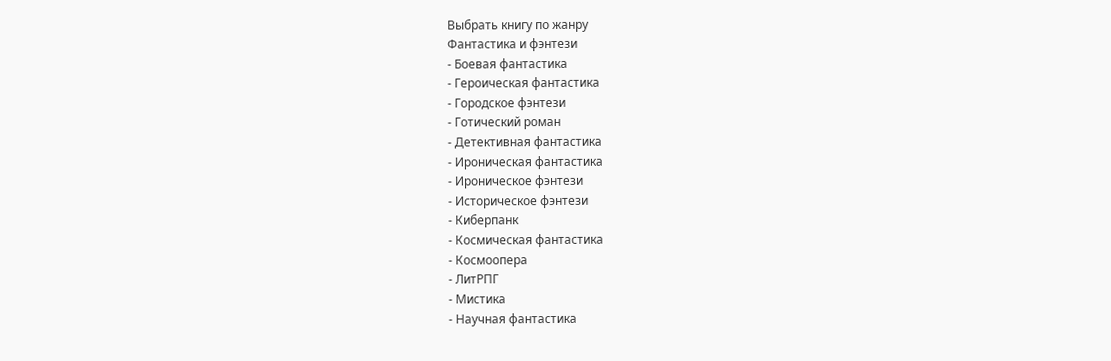Выбрать книгу по жанру
Фантастика и фэнтези
- Боевая фантастика
- Героическая фантастика
- Городское фэнтези
- Готический роман
- Детективная фантастика
- Ироническая фантастика
- Ироническое фэнтези
- Историческое фэнтези
- Киберпанк
- Космическая фантастика
- Космоопера
- ЛитРПГ
- Мистика
- Научная фантастика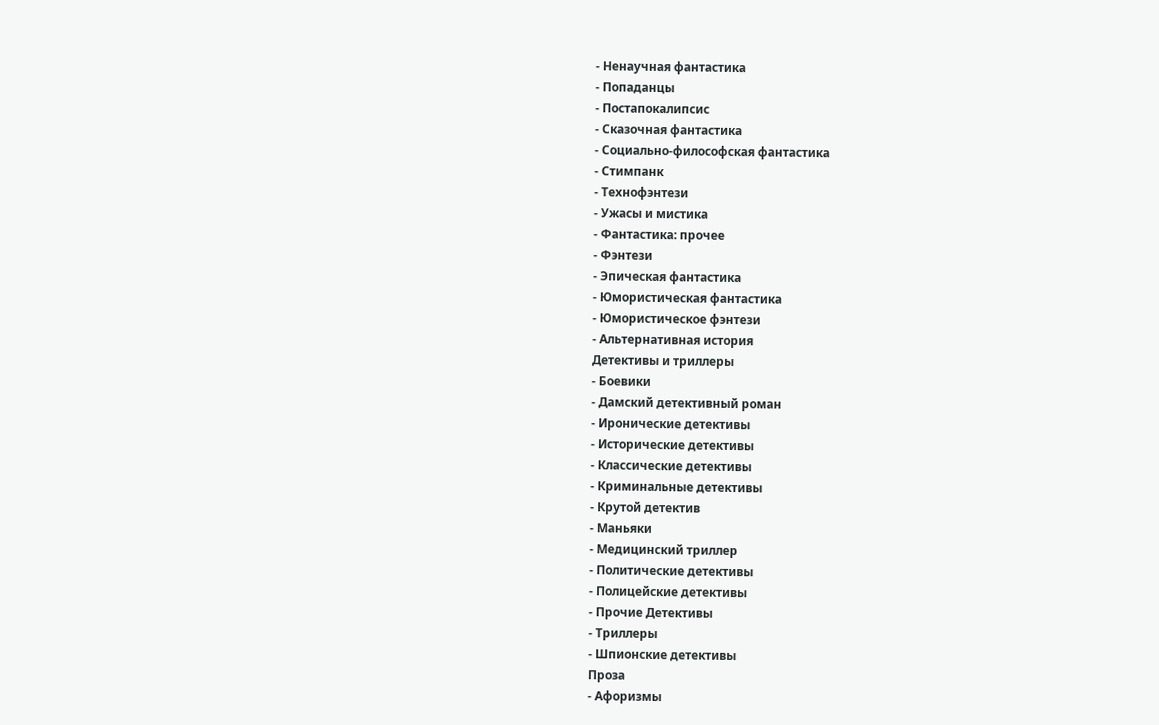- Ненаучная фантастика
- Попаданцы
- Постапокалипсис
- Сказочная фантастика
- Социально-философская фантастика
- Стимпанк
- Технофэнтези
- Ужасы и мистика
- Фантастика: прочее
- Фэнтези
- Эпическая фантастика
- Юмористическая фантастика
- Юмористическое фэнтези
- Альтернативная история
Детективы и триллеры
- Боевики
- Дамский детективный роман
- Иронические детективы
- Исторические детективы
- Классические детективы
- Криминальные детективы
- Крутой детектив
- Маньяки
- Медицинский триллер
- Политические детективы
- Полицейские детективы
- Прочие Детективы
- Триллеры
- Шпионские детективы
Проза
- Афоризмы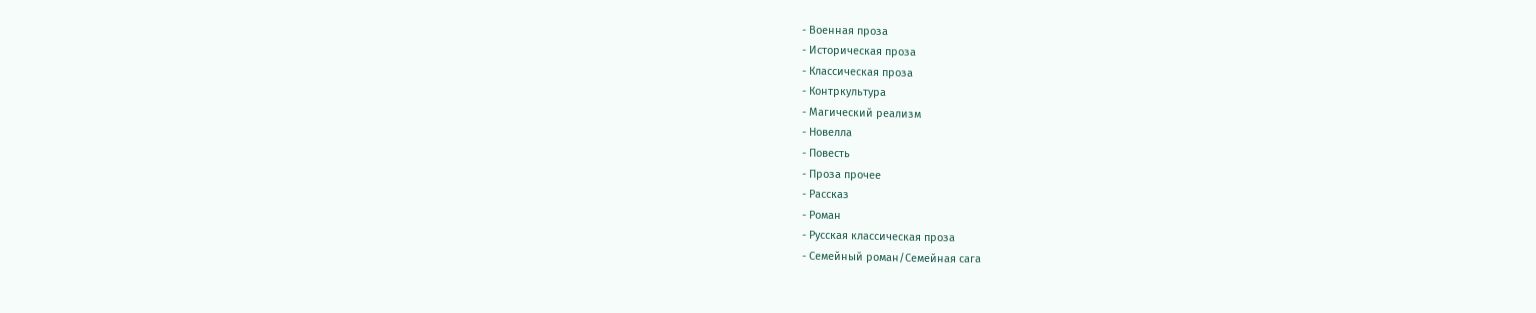- Военная проза
- Историческая проза
- Классическая проза
- Контркультура
- Магический реализм
- Новелла
- Повесть
- Проза прочее
- Рассказ
- Роман
- Русская классическая проза
- Семейный роман/Семейная сага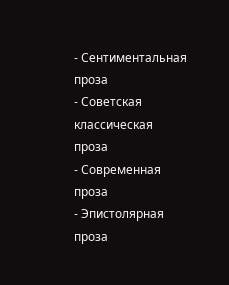- Сентиментальная проза
- Советская классическая проза
- Современная проза
- Эпистолярная проза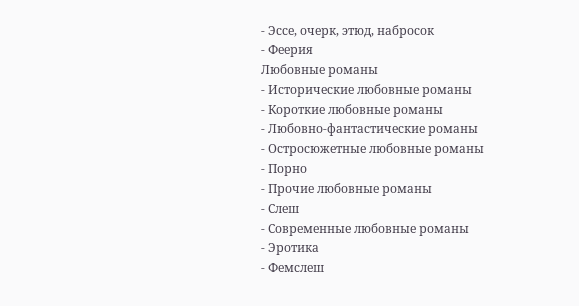- Эссе, очерк, этюд, набросок
- Феерия
Любовные романы
- Исторические любовные романы
- Короткие любовные романы
- Любовно-фантастические романы
- Остросюжетные любовные романы
- Порно
- Прочие любовные романы
- Слеш
- Современные любовные романы
- Эротика
- Фемслеш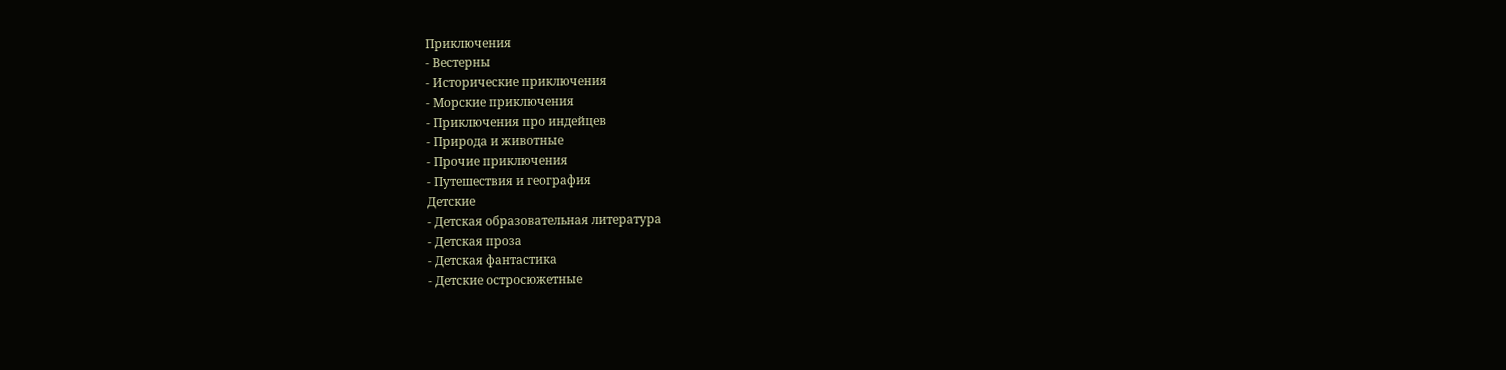Приключения
- Вестерны
- Исторические приключения
- Морские приключения
- Приключения про индейцев
- Природа и животные
- Прочие приключения
- Путешествия и география
Детские
- Детская образовательная литература
- Детская проза
- Детская фантастика
- Детские остросюжетные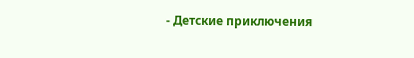- Детские приключения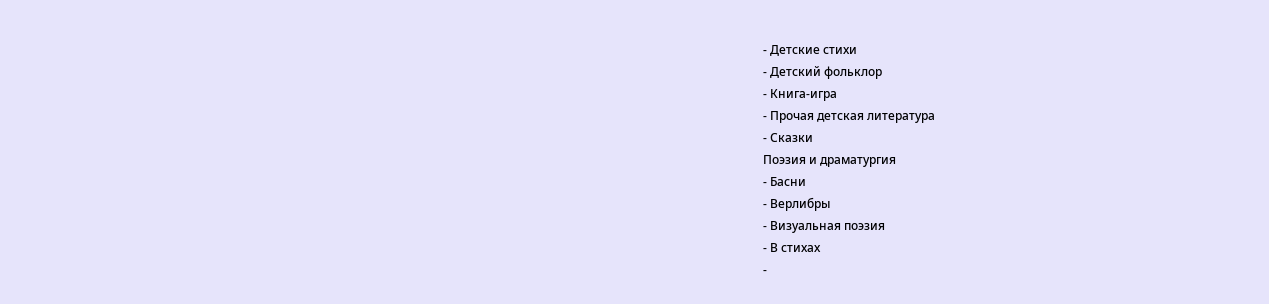- Детские стихи
- Детский фольклор
- Книга-игра
- Прочая детская литература
- Сказки
Поэзия и драматургия
- Басни
- Верлибры
- Визуальная поэзия
- В стихах
-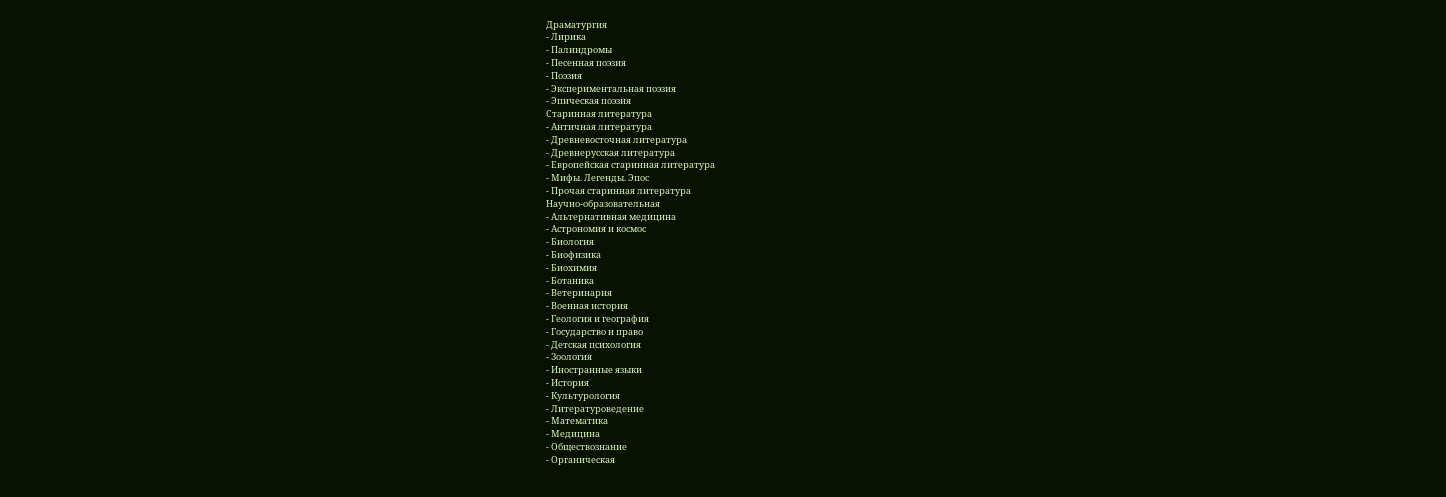Драматургия
- Лирика
- Палиндромы
- Песенная поэзия
- Поэзия
- Экспериментальная поэзия
- Эпическая поэзия
Старинная литература
- Античная литература
- Древневосточная литература
- Древнерусская литература
- Европейская старинная литература
- Мифы. Легенды. Эпос
- Прочая старинная литература
Научно-образовательная
- Альтернативная медицина
- Астрономия и космос
- Биология
- Биофизика
- Биохимия
- Ботаника
- Ветеринария
- Военная история
- Геология и география
- Государство и право
- Детская психология
- Зоология
- Иностранные языки
- История
- Культурология
- Литературоведение
- Математика
- Медицина
- Обществознание
- Органическая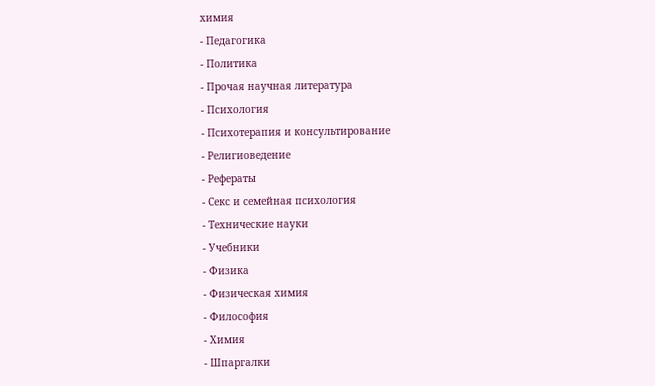химия
- Педагогика
- Политика
- Прочая научная литература
- Психология
- Психотерапия и консультирование
- Религиоведение
- Рефераты
- Секс и семейная психология
- Технические науки
- Учебники
- Физика
- Физическая химия
- Философия
- Химия
- Шпаргалки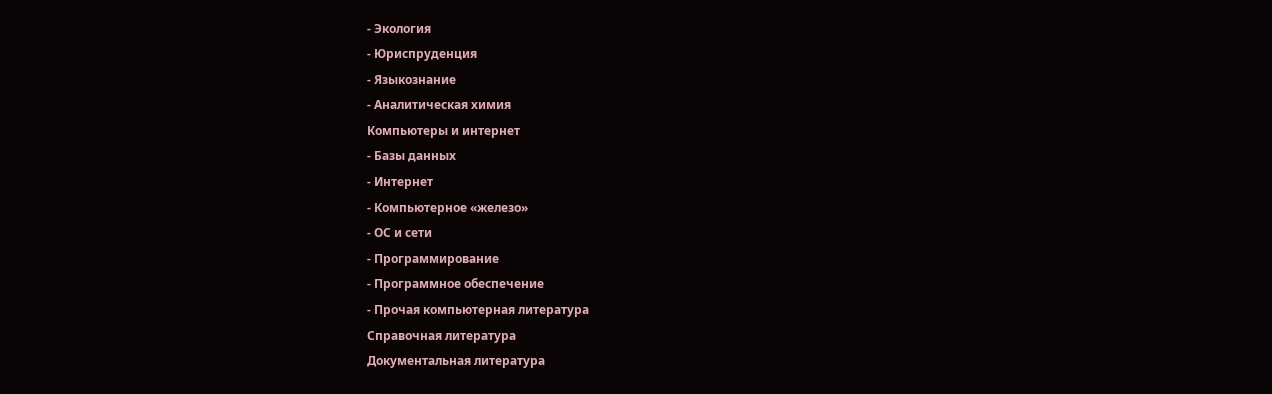- Экология
- Юриспруденция
- Языкознание
- Аналитическая химия
Компьютеры и интернет
- Базы данных
- Интернет
- Компьютерное «железо»
- ОС и сети
- Программирование
- Программное обеспечение
- Прочая компьютерная литература
Справочная литература
Документальная литература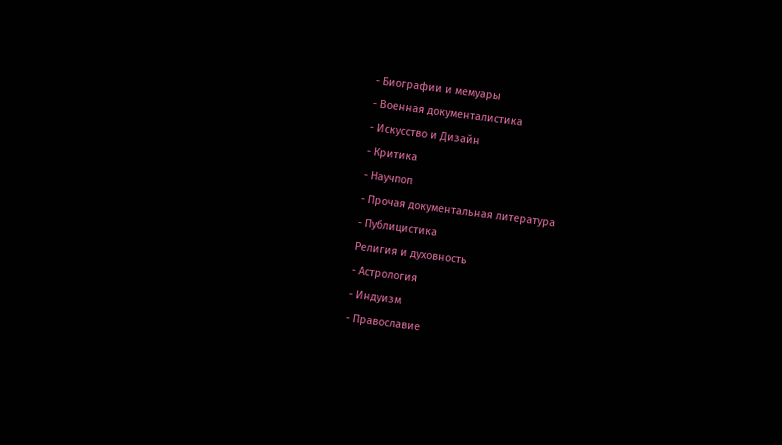- Биографии и мемуары
- Военная документалистика
- Искусство и Дизайн
- Критика
- Научпоп
- Прочая документальная литература
- Публицистика
Религия и духовность
- Астрология
- Индуизм
- Православие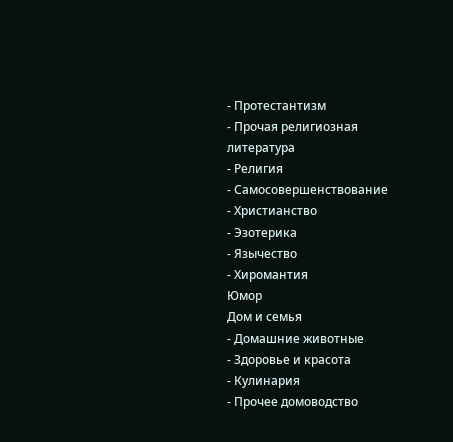- Протестантизм
- Прочая религиозная литература
- Религия
- Самосовершенствование
- Христианство
- Эзотерика
- Язычество
- Хиромантия
Юмор
Дом и семья
- Домашние животные
- Здоровье и красота
- Кулинария
- Прочее домоводство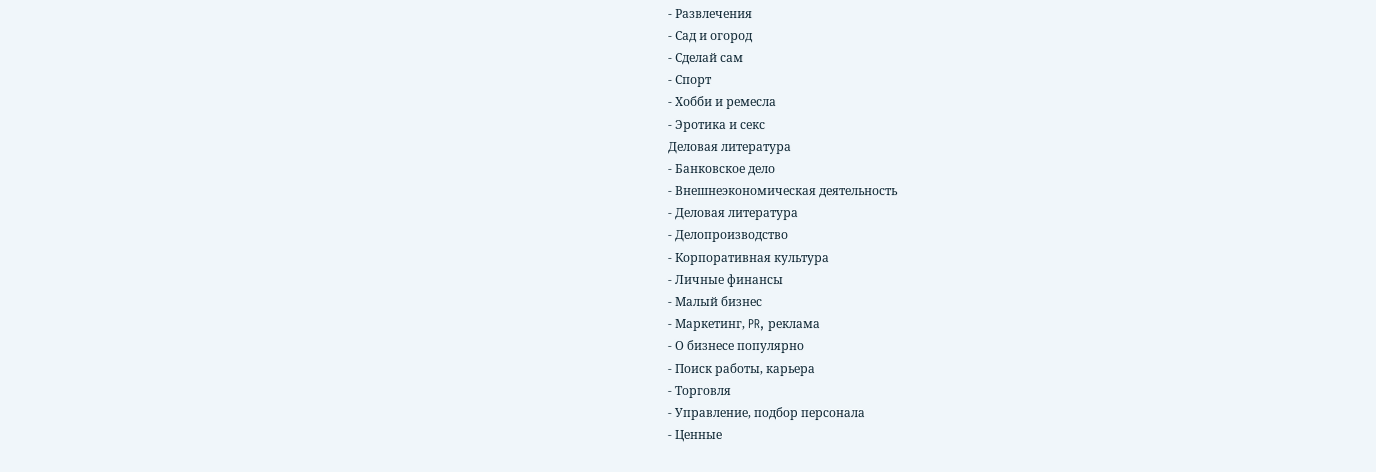- Развлечения
- Сад и огород
- Сделай сам
- Спорт
- Хобби и ремесла
- Эротика и секс
Деловая литература
- Банковское дело
- Внешнеэкономическая деятельность
- Деловая литература
- Делопроизводство
- Корпоративная культура
- Личные финансы
- Малый бизнес
- Маркетинг, PR, реклама
- О бизнесе популярно
- Поиск работы, карьера
- Торговля
- Управление, подбор персонала
- Ценные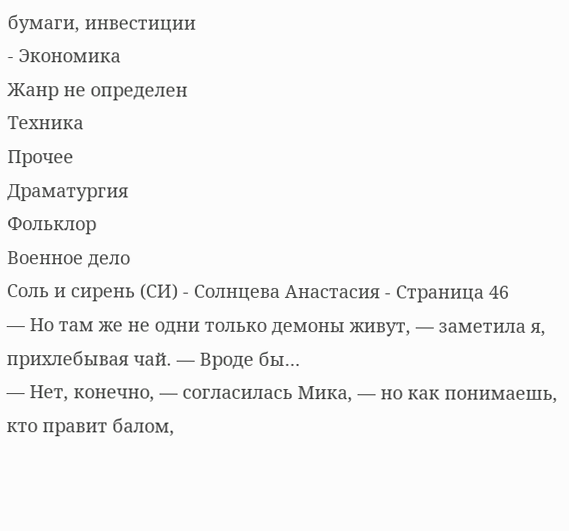бумаги, инвестиции
- Экономика
Жанр не определен
Техника
Прочее
Драматургия
Фольклор
Военное дело
Соль и сирень (СИ) - Солнцева Анастасия - Страница 46
— Но там же не одни только демоны живут, — заметила я, прихлебывая чай. — Вроде бы…
— Нет, конечно, — согласилась Мика, — но как понимаешь, кто правит балом,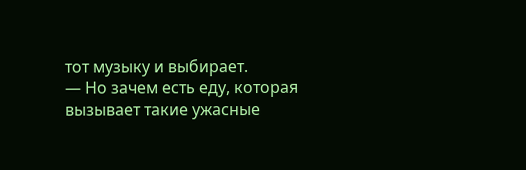тот музыку и выбирает.
— Но зачем есть еду, которая вызывает такие ужасные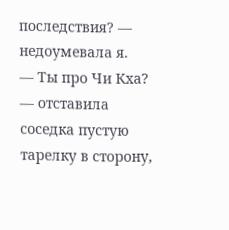последствия? — недоумевала я.
— Ты про Чи Кха? — отставила соседка пустую тарелку в сторону,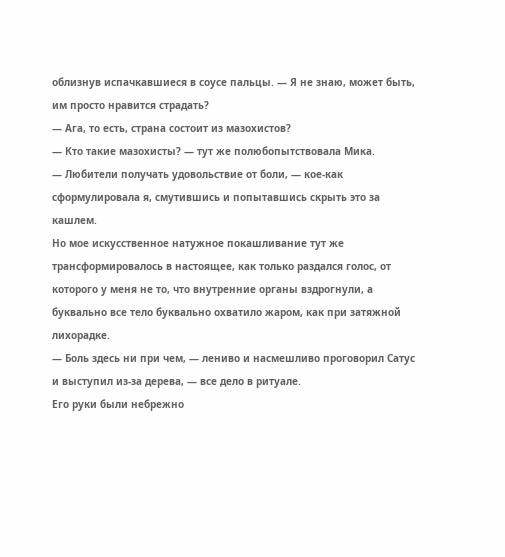облизнув испачкавшиеся в соусе пальцы. — Я не знаю, может быть, им просто нравится страдать?
— Ага, то есть, страна состоит из мазохистов?
— Кто такие мазохисты? — тут же полюбопытствовала Мика.
— Любители получать удовольствие от боли, — кое-как сформулировала я, смутившись и попытавшись скрыть это за кашлем.
Но мое искусственное натужное покашливание тут же трансформировалось в настоящее, как только раздался голос, от которого у меня не то, что внутренние органы вздрогнули, а буквально все тело буквально охватило жаром, как при затяжной лихорадке.
— Боль здесь ни при чем, — лениво и насмешливо проговорил Сатус и выступил из-за дерева, — все дело в ритуале.
Его руки были небрежно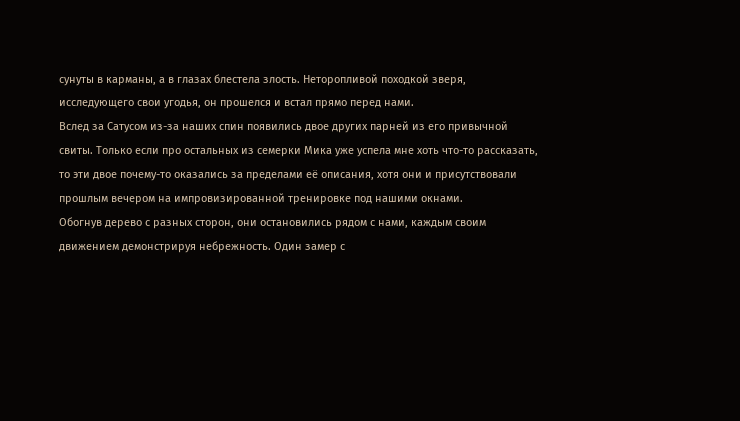сунуты в карманы, а в глазах блестела злость. Неторопливой походкой зверя, исследующего свои угодья, он прошелся и встал прямо перед нами.
Вслед за Сатусом из-за наших спин появились двое других парней из его привычной свиты. Только если про остальных из семерки Мика уже успела мне хоть что-то рассказать, то эти двое почему-то оказались за пределами её описания, хотя они и присутствовали прошлым вечером на импровизированной тренировке под нашими окнами.
Обогнув дерево с разных сторон, они остановились рядом с нами, каждым своим движением демонстрируя небрежность. Один замер с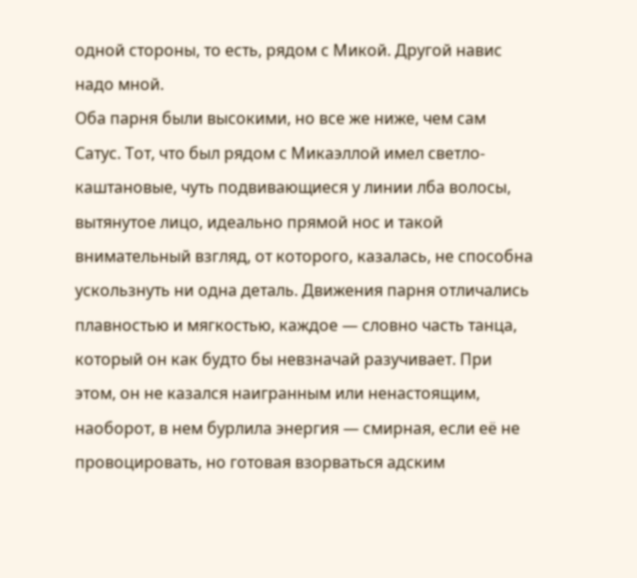одной стороны, то есть, рядом с Микой. Другой навис надо мной.
Оба парня были высокими, но все же ниже, чем сам Сатус. Тот, что был рядом с Микаэллой имел светло-каштановые, чуть подвивающиеся у линии лба волосы, вытянутое лицо, идеально прямой нос и такой внимательный взгляд, от которого, казалась, не способна ускользнуть ни одна деталь. Движения парня отличались плавностью и мягкостью, каждое — словно часть танца, который он как будто бы невзначай разучивает. При этом, он не казался наигранным или ненастоящим, наоборот, в нем бурлила энергия — смирная, если её не провоцировать, но готовая взорваться адским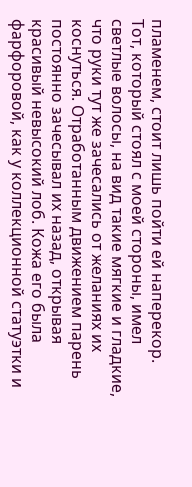пламенем, стоит лишь пойти ей наперекор.
Тот, который стоял с моей стороны, имел светлые волосы, на вид такие мягкие и гладкие, что руки тут же зачесались от желаниях их коснуться. Отработанным движением парень постоянно зачесывал их назад, открывая красивый невысокий лоб. Кожа его была фарфоровой, как у коллекционной статуэтки и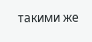такими же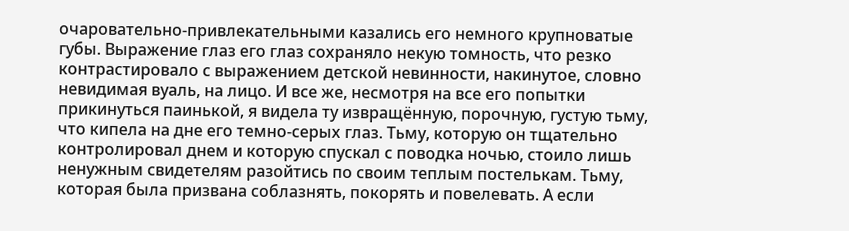очаровательно-привлекательными казались его немного крупноватые губы. Выражение глаз его глаз сохраняло некую томность, что резко контрастировало с выражением детской невинности, накинутое, словно невидимая вуаль, на лицо. И все же, несмотря на все его попытки прикинуться паинькой, я видела ту извращённую, порочную, густую тьму, что кипела на дне его темно-серых глаз. Тьму, которую он тщательно контролировал днем и которую спускал с поводка ночью, стоило лишь ненужным свидетелям разойтись по своим теплым постелькам. Тьму, которая была призвана соблазнять, покорять и повелевать. А если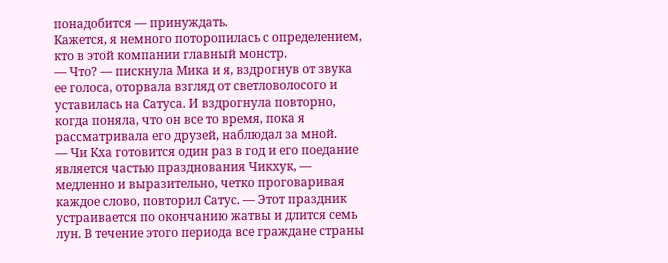понадобится — принуждать.
Кажется, я немного поторопилась с определением, кто в этой компании главный монстр.
— Что? — пискнула Мика и я, вздрогнув от звука ее голоса, оторвала взгляд от светловолосого и уставилась на Сатуса. И вздрогнула повторно, когда поняла, что он все то время, пока я рассматривала его друзей, наблюдал за мной.
— Чи Кха готовится один раз в год и его поедание является частью празднования Чикхук, — медленно и выразительно, четко проговаривая каждое слово, повторил Сатус. — Этот праздник устраивается по окончанию жатвы и длится семь лун. В течение этого периода все граждане страны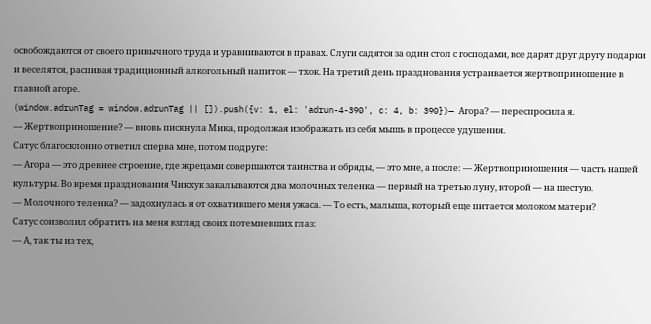освобождаются от своего привычного труда и уравниваются в правах. Слуги садятся за один стол с господами, все дарят друг другу подарки и веселятся, распивая традиционный алкогольный напиток — тхок. На третий день празднования устраивается жертвоприношение в главной агоре.
(window.adrunTag = window.adrunTag || []).push({v: 1, el: 'adrun-4-390', c: 4, b: 390})— Агора? — переспросила я.
— Жертвоприношение? — вновь пискнула Мика, продолжая изображать из себя мышь в процессе удушения.
Сатус благосклонно ответил сперва мне, потом подруге:
— Агора — это древнее строение, где жрецами совершаются таинства и обряды, — это мне, а после: — Жертвоприношения — часть нашей культуры. Во время празднования Чикхук закалываются два молочных теленка — первый на третью луну, второй — на шестую.
— Молочного теленка? — задохнулась я от охватившего меня ужаса. — То есть, малыша, который еще питается молоком матери?
Сатус соизволил обратить на меня взгляд своих потемневших глаз:
— А, так ты из тех,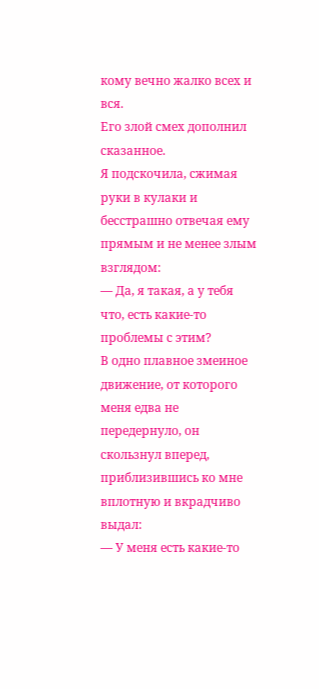кому вечно жалко всех и вся.
Его злой смех дополнил сказанное.
Я подскочила, сжимая руки в кулаки и бесстрашно отвечая ему прямым и не менее злым взглядом:
— Да, я такая, а у тебя что, есть какие-то проблемы с этим?
В одно плавное змеиное движение, от которого меня едва не передернуло, он скользнул вперед, приблизившись ко мне вплотную и вкрадчиво выдал:
— У меня есть какие-то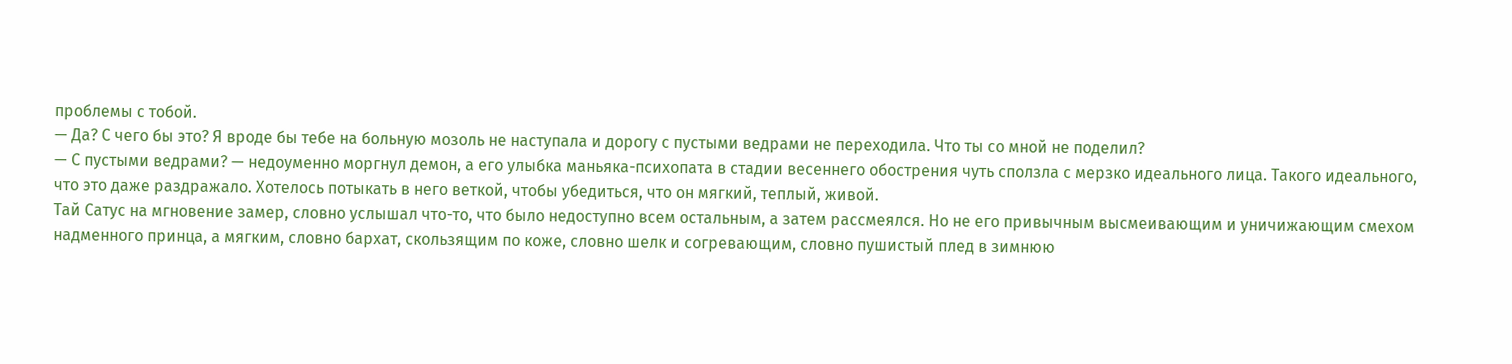проблемы с тобой.
— Да? С чего бы это? Я вроде бы тебе на больную мозоль не наступала и дорогу с пустыми ведрами не переходила. Что ты со мной не поделил?
— С пустыми ведрами? — недоуменно моргнул демон, а его улыбка маньяка-психопата в стадии весеннего обострения чуть сползла с мерзко идеального лица. Такого идеального, что это даже раздражало. Хотелось потыкать в него веткой, чтобы убедиться, что он мягкий, теплый, живой.
Тай Сатус на мгновение замер, словно услышал что-то, что было недоступно всем остальным, а затем рассмеялся. Но не его привычным высмеивающим и уничижающим смехом надменного принца, а мягким, словно бархат, скользящим по коже, словно шелк и согревающим, словно пушистый плед в зимнюю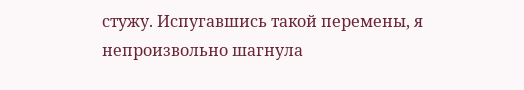стужу. Испугавшись такой перемены, я непроизвольно шагнула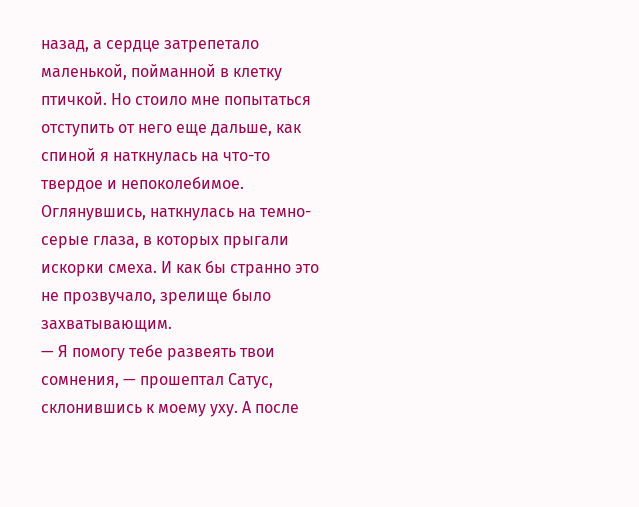назад, а сердце затрепетало маленькой, пойманной в клетку птичкой. Но стоило мне попытаться отступить от него еще дальше, как спиной я наткнулась на что-то твердое и непоколебимое.
Оглянувшись, наткнулась на темно-серые глаза, в которых прыгали искорки смеха. И как бы странно это не прозвучало, зрелище было захватывающим.
— Я помогу тебе развеять твои сомнения, — прошептал Сатус, склонившись к моему уху. А после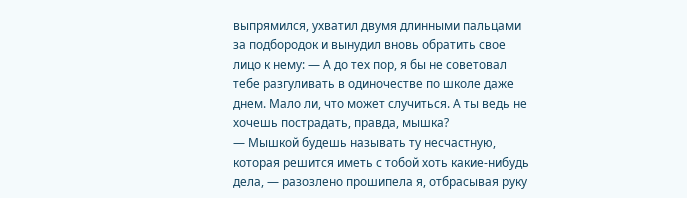выпрямился, ухватил двумя длинными пальцами за подбородок и вынудил вновь обратить свое лицо к нему: — А до тех пор, я бы не советовал тебе разгуливать в одиночестве по школе даже днем. Мало ли, что может случиться. А ты ведь не хочешь пострадать, правда, мышка?
— Мышкой будешь называть ту несчастную, которая решится иметь с тобой хоть какие-нибудь дела, — разозлено прошипела я, отбрасывая руку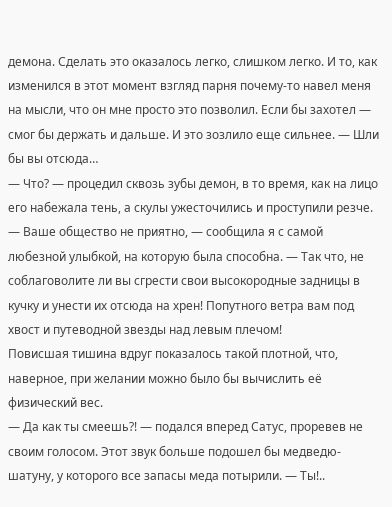демона. Сделать это оказалось легко, слишком легко. И то, как изменился в этот момент взгляд парня почему-то навел меня на мысли, что он мне просто это позволил. Если бы захотел — смог бы держать и дальше. И это зозлило еще сильнее. — Шли бы вы отсюда…
— Что? — процедил сквозь зубы демон, в то время, как на лицо его набежала тень, а скулы ужесточились и проступили резче.
— Ваше общество не приятно, — сообщила я с самой любезной улыбкой, на которую была способна. — Так что, не соблаговолите ли вы сгрести свои высокородные задницы в кучку и унести их отсюда на хрен! Попутного ветра вам под хвост и путеводной звезды над левым плечом!
Повисшая тишина вдруг показалось такой плотной, что, наверное, при желании можно было бы вычислить её физический вес.
— Да как ты смеешь?! — подался вперед Сатус, проревев не своим голосом. Этот звук больше подошел бы медведю-шатуну, у которого все запасы меда потырили. — Ты!..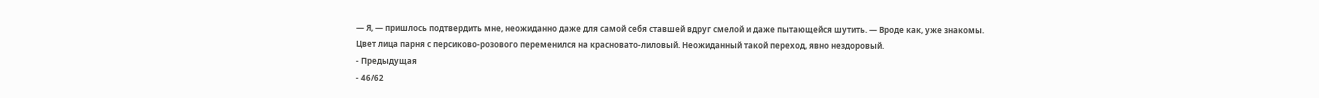— Я, — пришлось подтвердить мне, неожиданно даже для самой себя ставшей вдруг смелой и даже пытающейся шутить. — Вроде как, уже знакомы.
Цвет лица парня с персиково-розового переменился на красновато-лиловый. Неожиданный такой переход, явно нездоровый.
- Предыдущая
- 46/62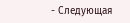- Следующая